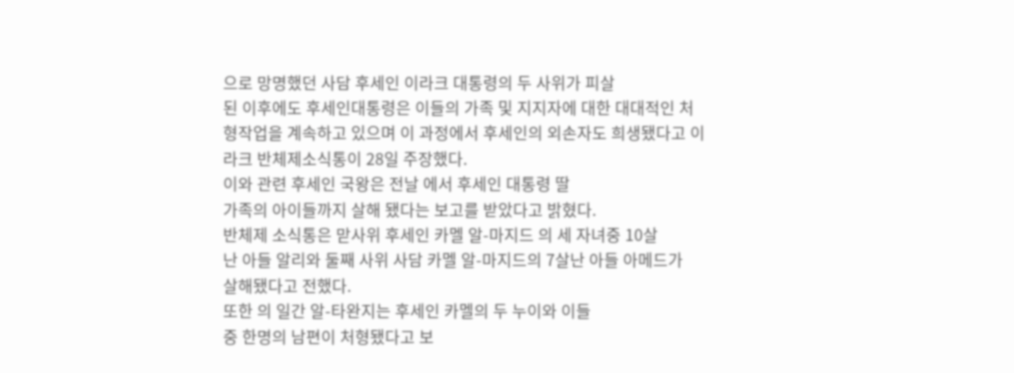으로 망명했던 사담 후세인 이라크 대통령의 두 사위가 피살
된 이후에도 후세인대통령은 이들의 가족 및 지지자에 대한 대대적인 처
형작업을 계속하고 있으며 이 과정에서 후세인의 외손자도 희생됐다고 이
라크 반체제소식통이 28일 주장했다.
이와 관련 후세인 국왕은 전날 에서 후세인 대통령 딸
가족의 아이들까지 살해 됐다는 보고를 받았다고 밝혔다.
반체제 소식통은 맏사위 후세인 카멜 알-마지드 의 세 자녀중 10살
난 아들 알리와 둘째 사위 사담 카멜 알-마지드의 7살난 아들 아메드가
살해됐다고 전했다.
또한 의 일간 알-타완지는 후세인 카멜의 두 누이와 이들
중 한명의 남편이 처형됐다고 보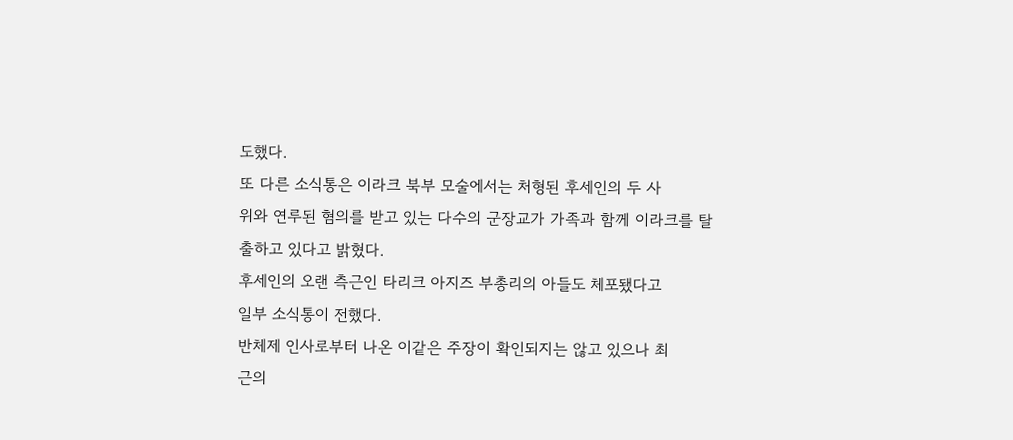도했다.
또 다른 소식통은 이라크 북부 모술에서는 처형된 후세인의 두 사
위와 연루된 혐의를 받고 있는 다수의 군장교가 가족과 함께 이라크를 탈
출하고 있다고 밝혔다.
후세인의 오랜 측근인 타리크 아지즈 부총리의 아들도 체포됐다고
일부 소식통이 전했다.
반체제 인사로부터 나온 이같은 주장이 확인되지는 않고 있으나 최
근의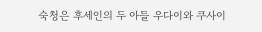숙청은 후세인의 두 아들 우다이와 쿠사이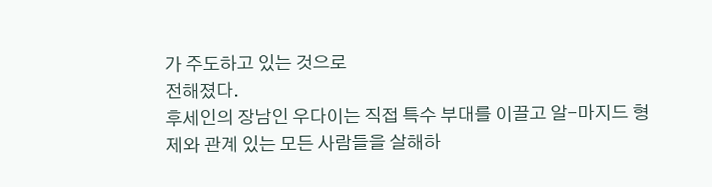가 주도하고 있는 것으로
전해졌다.
후세인의 장남인 우다이는 직접 특수 부대를 이끌고 알-마지드 형
제와 관계 있는 모든 사람들을 살해하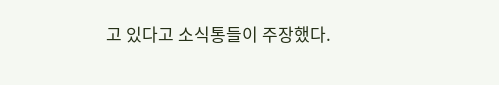고 있다고 소식통들이 주장했다.